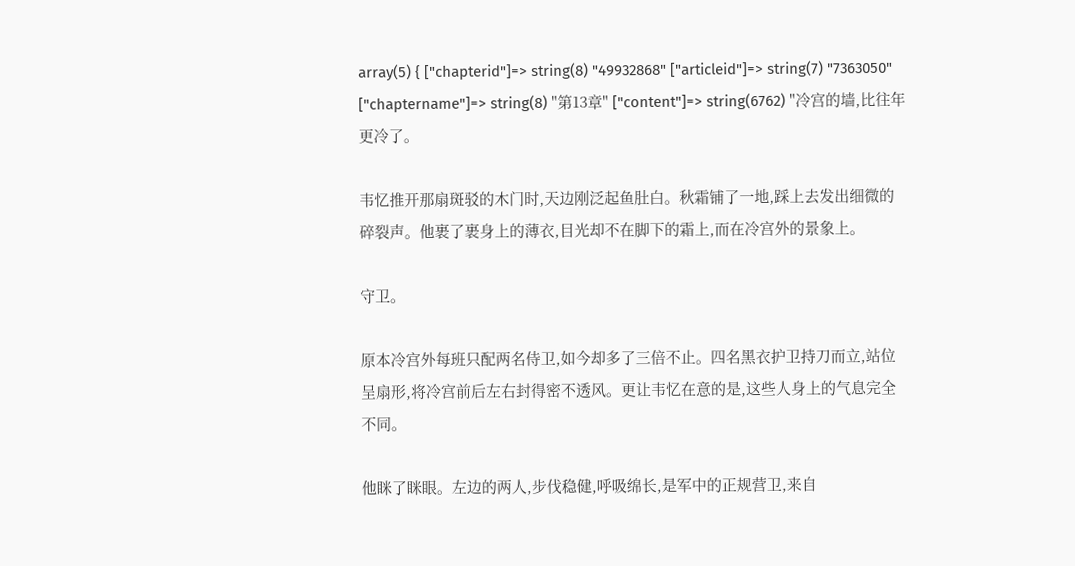array(5) { ["chapterid"]=> string(8) "49932868" ["articleid"]=> string(7) "7363050" ["chaptername"]=> string(8) "第13章" ["content"]=> string(6762) "冷宫的墙,比往年更冷了。

韦忆推开那扇斑驳的木门时,天边刚泛起鱼肚白。秋霜铺了一地,踩上去发出细微的碎裂声。他裹了裹身上的薄衣,目光却不在脚下的霜上,而在冷宫外的景象上。

守卫。

原本冷宫外每班只配两名侍卫,如今却多了三倍不止。四名黑衣护卫持刀而立,站位呈扇形,将冷宫前后左右封得密不透风。更让韦忆在意的是,这些人身上的气息完全不同。

他眯了眯眼。左边的两人,步伐稳健,呼吸绵长,是军中的正规营卫,来自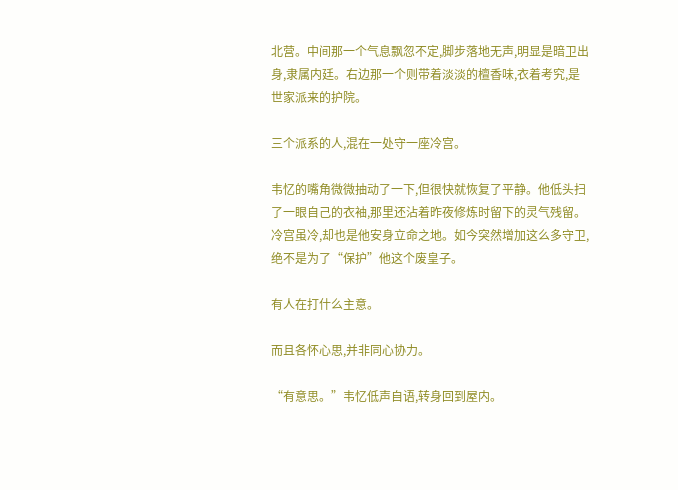北营。中间那一个气息飘忽不定,脚步落地无声,明显是暗卫出身,隶属内廷。右边那一个则带着淡淡的檀香味,衣着考究,是世家派来的护院。

三个派系的人,混在一处守一座冷宫。

韦忆的嘴角微微抽动了一下,但很快就恢复了平静。他低头扫了一眼自己的衣袖,那里还沾着昨夜修炼时留下的灵气残留。冷宫虽冷,却也是他安身立命之地。如今突然增加这么多守卫,绝不是为了“保护”他这个废皇子。

有人在打什么主意。

而且各怀心思,并非同心协力。

“有意思。”韦忆低声自语,转身回到屋内。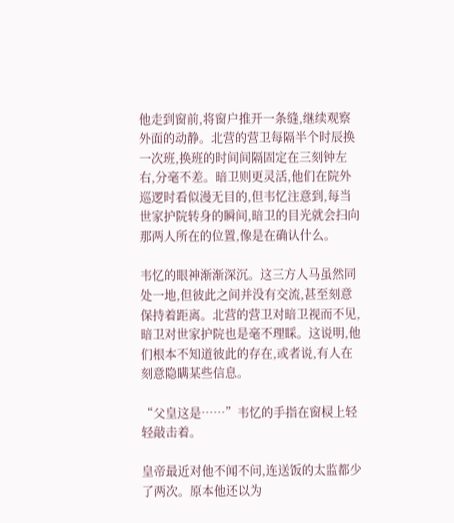他走到窗前,将窗户推开一条缝,继续观察外面的动静。北营的营卫每隔半个时辰换一次班,换班的时间间隔固定在三刻钟左右,分毫不差。暗卫则更灵活,他们在院外巡逻时看似漫无目的,但韦忆注意到,每当世家护院转身的瞬间,暗卫的目光就会扫向那两人所在的位置,像是在确认什么。

韦忆的眼神渐渐深沉。这三方人马虽然同处一地,但彼此之间并没有交流,甚至刻意保持着距离。北营的营卫对暗卫视而不见,暗卫对世家护院也是毫不理睬。这说明,他们根本不知道彼此的存在,或者说,有人在刻意隐瞒某些信息。

“父皇这是……”韦忆的手指在窗棂上轻轻敲击着。

皇帝最近对他不闻不问,连送饭的太监都少了两次。原本他还以为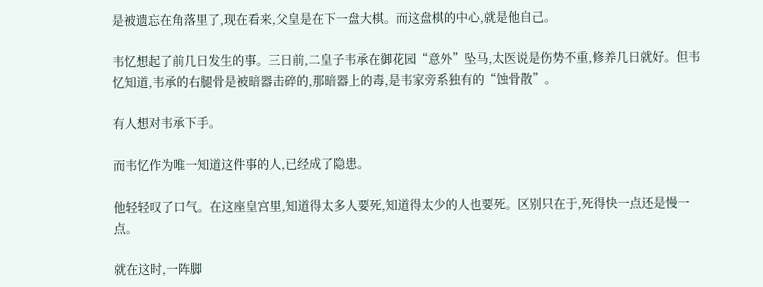是被遗忘在角落里了,现在看来,父皇是在下一盘大棋。而这盘棋的中心,就是他自己。

韦忆想起了前几日发生的事。三日前,二皇子韦承在御花园“意外”坠马,太医说是伤势不重,修养几日就好。但韦忆知道,韦承的右腿骨是被暗器击碎的,那暗器上的毒,是韦家旁系独有的“蚀骨散”。

有人想对韦承下手。

而韦忆作为唯一知道这件事的人,已经成了隐患。

他轻轻叹了口气。在这座皇宫里,知道得太多人要死,知道得太少的人也要死。区别只在于,死得快一点还是慢一点。

就在这时,一阵脚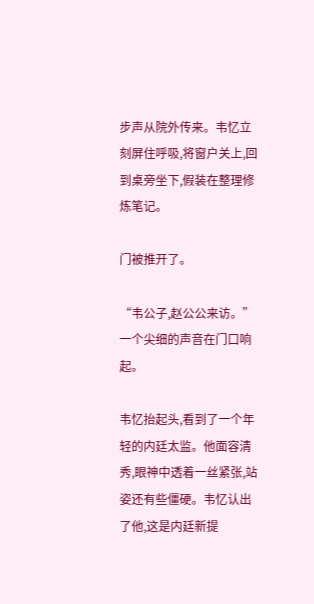步声从院外传来。韦忆立刻屏住呼吸,将窗户关上,回到桌旁坐下,假装在整理修炼笔记。

门被推开了。

“韦公子,赵公公来访。”一个尖细的声音在门口响起。

韦忆抬起头,看到了一个年轻的内廷太监。他面容清秀,眼神中透着一丝紧张,站姿还有些僵硬。韦忆认出了他,这是内廷新提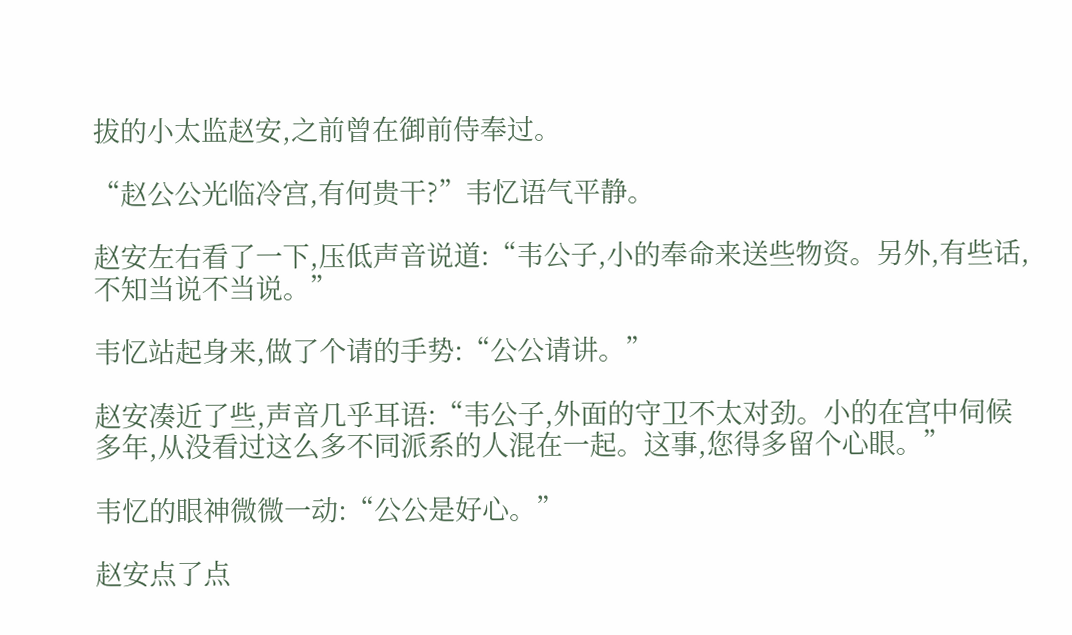拔的小太监赵安,之前曾在御前侍奉过。

“赵公公光临冷宫,有何贵干?”韦忆语气平静。

赵安左右看了一下,压低声音说道:“韦公子,小的奉命来送些物资。另外,有些话,不知当说不当说。”

韦忆站起身来,做了个请的手势:“公公请讲。”

赵安凑近了些,声音几乎耳语:“韦公子,外面的守卫不太对劲。小的在宫中伺候多年,从没看过这么多不同派系的人混在一起。这事,您得多留个心眼。”

韦忆的眼神微微一动:“公公是好心。”

赵安点了点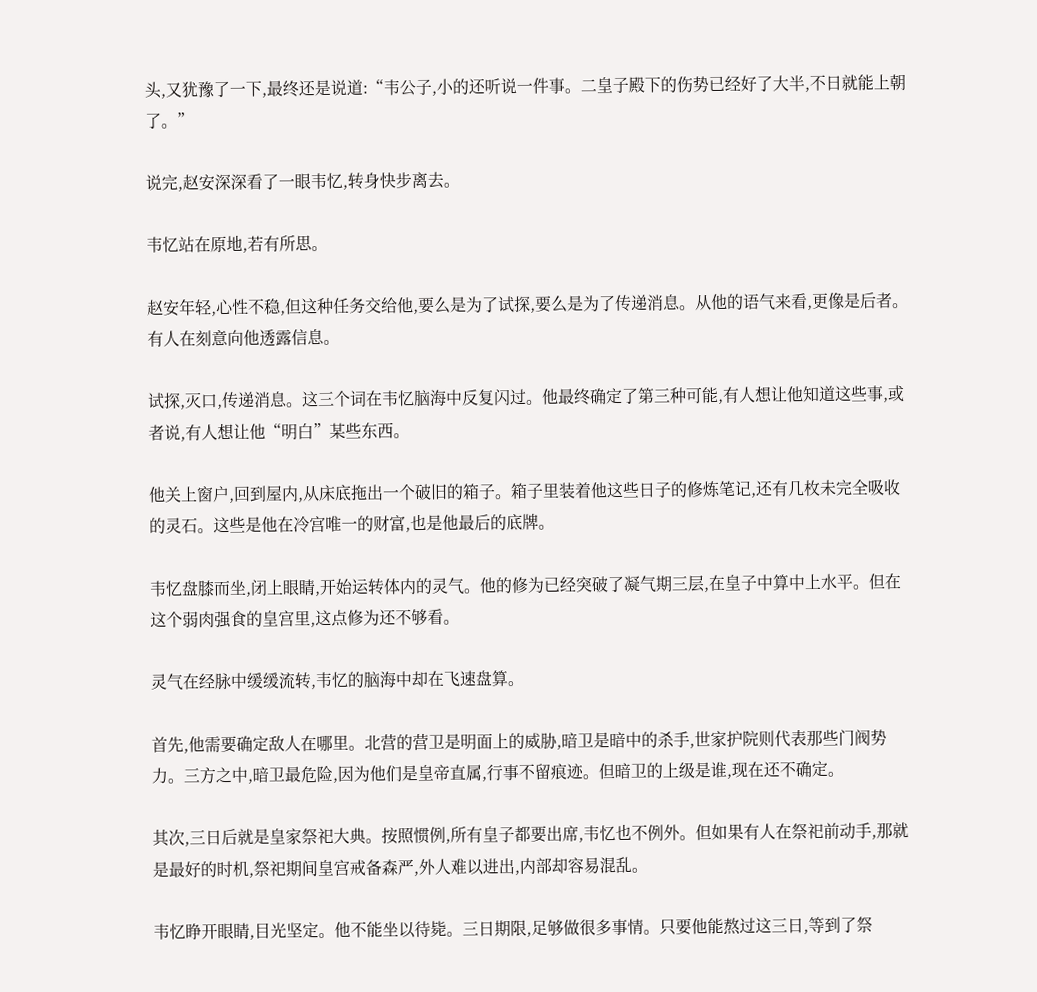头,又犹豫了一下,最终还是说道:“韦公子,小的还听说一件事。二皇子殿下的伤势已经好了大半,不日就能上朝了。”

说完,赵安深深看了一眼韦忆,转身快步离去。

韦忆站在原地,若有所思。

赵安年轻,心性不稳,但这种任务交给他,要么是为了试探,要么是为了传递消息。从他的语气来看,更像是后者。有人在刻意向他透露信息。

试探,灭口,传递消息。这三个词在韦忆脑海中反复闪过。他最终确定了第三种可能,有人想让他知道这些事,或者说,有人想让他“明白”某些东西。

他关上窗户,回到屋内,从床底拖出一个破旧的箱子。箱子里装着他这些日子的修炼笔记,还有几枚未完全吸收的灵石。这些是他在冷宫唯一的财富,也是他最后的底牌。

韦忆盘膝而坐,闭上眼睛,开始运转体内的灵气。他的修为已经突破了凝气期三层,在皇子中算中上水平。但在这个弱肉强食的皇宫里,这点修为还不够看。

灵气在经脉中缓缓流转,韦忆的脑海中却在飞速盘算。

首先,他需要确定敌人在哪里。北营的营卫是明面上的威胁,暗卫是暗中的杀手,世家护院则代表那些门阀势力。三方之中,暗卫最危险,因为他们是皇帝直属,行事不留痕迹。但暗卫的上级是谁,现在还不确定。

其次,三日后就是皇家祭祀大典。按照惯例,所有皇子都要出席,韦忆也不例外。但如果有人在祭祀前动手,那就是最好的时机,祭祀期间皇宫戒备森严,外人难以进出,内部却容易混乱。

韦忆睁开眼睛,目光坚定。他不能坐以待毙。三日期限,足够做很多事情。只要他能熬过这三日,等到了祭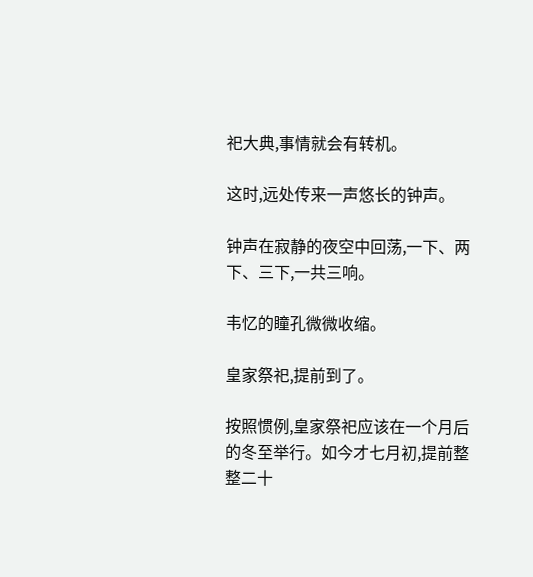祀大典,事情就会有转机。

这时,远处传来一声悠长的钟声。

钟声在寂静的夜空中回荡,一下、两下、三下,一共三响。

韦忆的瞳孔微微收缩。

皇家祭祀,提前到了。

按照惯例,皇家祭祀应该在一个月后的冬至举行。如今才七月初,提前整整二十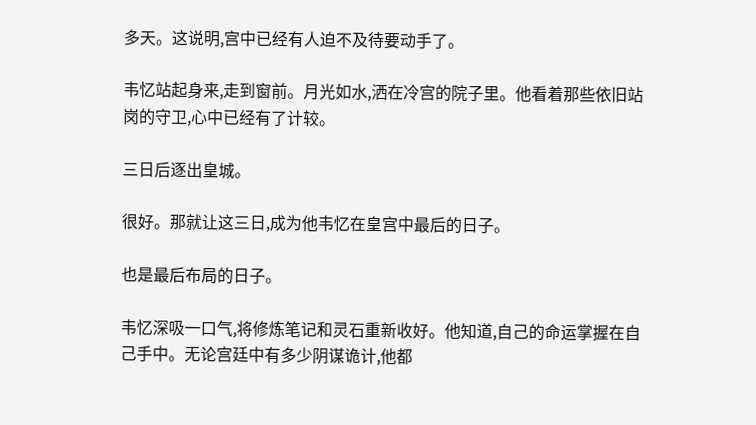多天。这说明,宫中已经有人迫不及待要动手了。

韦忆站起身来,走到窗前。月光如水,洒在冷宫的院子里。他看着那些依旧站岗的守卫,心中已经有了计较。

三日后逐出皇城。

很好。那就让这三日,成为他韦忆在皇宫中最后的日子。

也是最后布局的日子。

韦忆深吸一口气,将修炼笔记和灵石重新收好。他知道,自己的命运掌握在自己手中。无论宫廷中有多少阴谋诡计,他都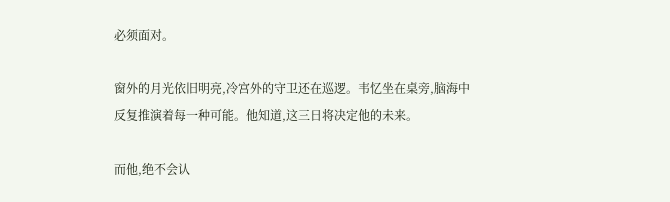必须面对。

窗外的月光依旧明亮,冷宫外的守卫还在巡逻。韦忆坐在桌旁,脑海中反复推演着每一种可能。他知道,这三日将决定他的未来。

而他,绝不会认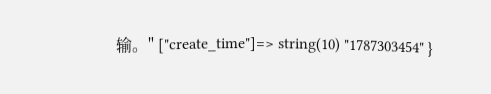输。" ["create_time"]=> string(10) "1787303454" }